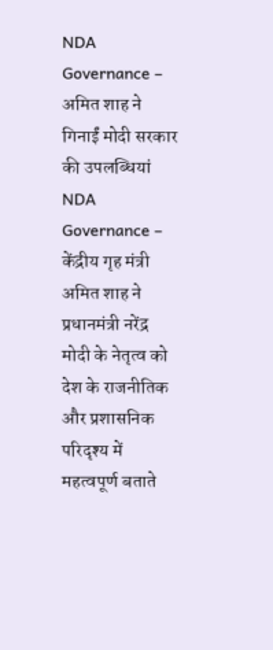NDA Governance – अमित शाह ने गिनाईं मोदी सरकार की उपलब्धियां
NDA Governance – केंद्रीय गृह मंत्री अमित शाह ने प्रधानमंत्री नरेंद्र मोदी के नेतृत्व को देश के राजनीतिक और प्रशासनिक परिदृश्य में महत्वपूर्ण बताते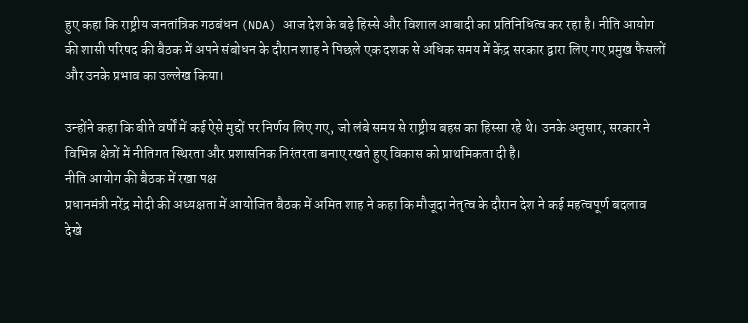हुए कहा कि राष्ट्रीय जनतांत्रिक गठबंधन (NDA) आज देश के बड़े हिस्से और विशाल आबादी का प्रतिनिधित्व कर रहा है। नीति आयोग की शासी परिषद की बैठक में अपने संबोधन के दौरान शाह ने पिछले एक दशक से अधिक समय में केंद्र सरकार द्वारा लिए गए प्रमुख फैसलों और उनके प्रभाव का उल्लेख किया।

उन्होंने कहा कि बीते वर्षों में कई ऐसे मुद्दों पर निर्णय लिए गए, जो लंबे समय से राष्ट्रीय बहस का हिस्सा रहे थे। उनके अनुसार, सरकार ने विभिन्न क्षेत्रों में नीतिगत स्थिरता और प्रशासनिक निरंतरता बनाए रखते हुए विकास को प्राथमिकता दी है।
नीति आयोग की बैठक में रखा पक्ष
प्रधानमंत्री नरेंद्र मोदी की अध्यक्षता में आयोजित बैठक में अमित शाह ने कहा कि मौजूदा नेतृत्व के दौरान देश ने कई महत्वपूर्ण बदलाव देखे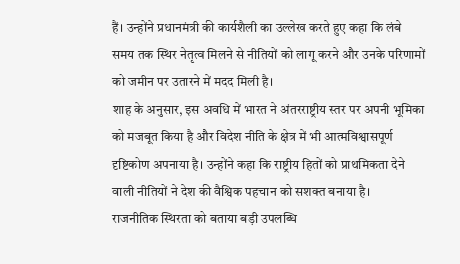हैं। उन्होंने प्रधानमंत्री की कार्यशैली का उल्लेख करते हुए कहा कि लंबे समय तक स्थिर नेतृत्व मिलने से नीतियों को लागू करने और उनके परिणामों को जमीन पर उतारने में मदद मिली है।
शाह के अनुसार, इस अवधि में भारत ने अंतरराष्ट्रीय स्तर पर अपनी भूमिका को मजबूत किया है और विदेश नीति के क्षेत्र में भी आत्मविश्वासपूर्ण दृष्टिकोण अपनाया है। उन्होंने कहा कि राष्ट्रीय हितों को प्राथमिकता देने वाली नीतियों ने देश की वैश्विक पहचान को सशक्त बनाया है।
राजनीतिक स्थिरता को बताया बड़ी उपलब्धि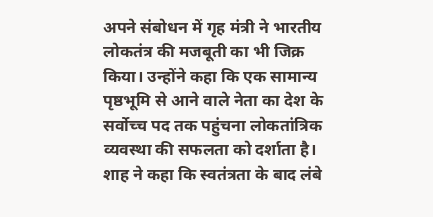अपने संबोधन में गृह मंत्री ने भारतीय लोकतंत्र की मजबूती का भी जिक्र किया। उन्होंने कहा कि एक सामान्य पृष्ठभूमि से आने वाले नेता का देश के सर्वोच्च पद तक पहुंचना लोकतांत्रिक व्यवस्था की सफलता को दर्शाता है।
शाह ने कहा कि स्वतंत्रता के बाद लंबे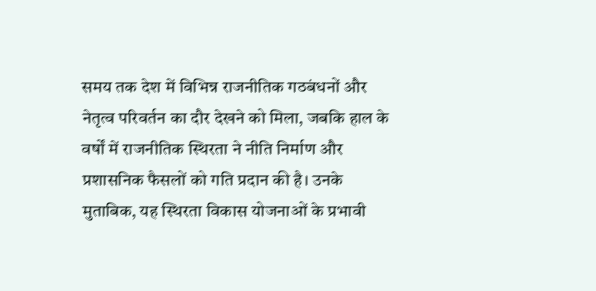समय तक देश में विभिन्न राजनीतिक गठबंधनों और नेतृत्व परिवर्तन का दौर देखने को मिला, जबकि हाल के वर्षों में राजनीतिक स्थिरता ने नीति निर्माण और प्रशासनिक फैसलों को गति प्रदान की है। उनके मुताबिक, यह स्थिरता विकास योजनाओं के प्रभावी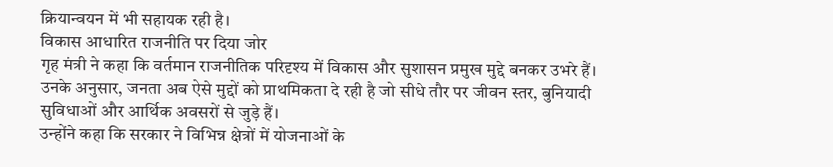क्रियान्वयन में भी सहायक रही है।
विकास आधारित राजनीति पर दिया जोर
गृह मंत्री ने कहा कि वर्तमान राजनीतिक परिदृश्य में विकास और सुशासन प्रमुख मुद्दे बनकर उभरे हैं। उनके अनुसार, जनता अब ऐसे मुद्दों को प्राथमिकता दे रही है जो सीधे तौर पर जीवन स्तर, बुनियादी सुविधाओं और आर्थिक अवसरों से जुड़े हैं।
उन्होंने कहा कि सरकार ने विभिन्न क्षेत्रों में योजनाओं के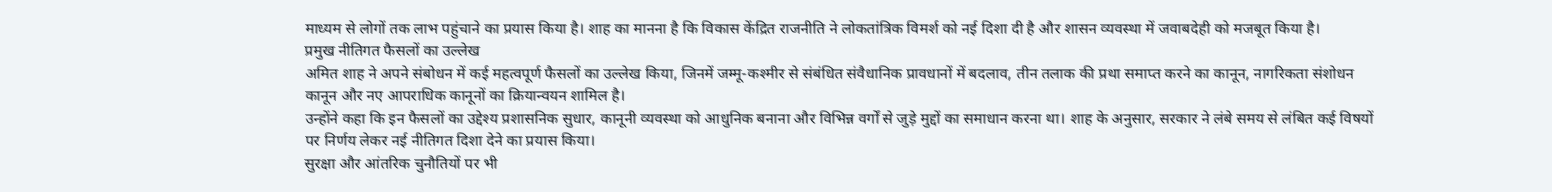माध्यम से लोगों तक लाभ पहुंचाने का प्रयास किया है। शाह का मानना है कि विकास केंद्रित राजनीति ने लोकतांत्रिक विमर्श को नई दिशा दी है और शासन व्यवस्था में जवाबदेही को मजबूत किया है।
प्रमुख नीतिगत फैसलों का उल्लेख
अमित शाह ने अपने संबोधन में कई महत्वपूर्ण फैसलों का उल्लेख किया, जिनमें जम्मू-कश्मीर से संबंधित संवैधानिक प्रावधानों में बदलाव, तीन तलाक की प्रथा समाप्त करने का कानून, नागरिकता संशोधन कानून और नए आपराधिक कानूनों का क्रियान्वयन शामिल है।
उन्होंने कहा कि इन फैसलों का उद्देश्य प्रशासनिक सुधार, कानूनी व्यवस्था को आधुनिक बनाना और विभिन्न वर्गों से जुड़े मुद्दों का समाधान करना था। शाह के अनुसार, सरकार ने लंबे समय से लंबित कई विषयों पर निर्णय लेकर नई नीतिगत दिशा देने का प्रयास किया।
सुरक्षा और आंतरिक चुनौतियों पर भी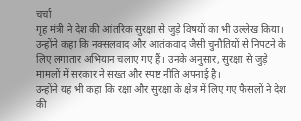चर्चा
गृह मंत्री ने देश की आंतरिक सुरक्षा से जुड़े विषयों का भी उल्लेख किया। उन्होंने कहा कि नक्सलवाद और आतंकवाद जैसी चुनौतियों से निपटने के लिए लगातार अभियान चलाए गए हैं। उनके अनुसार, सुरक्षा से जुड़े मामलों में सरकार ने सख्त और स्पष्ट नीति अपनाई है।
उन्होंने यह भी कहा कि रक्षा और सुरक्षा के क्षेत्र में लिए गए फैसलों ने देश की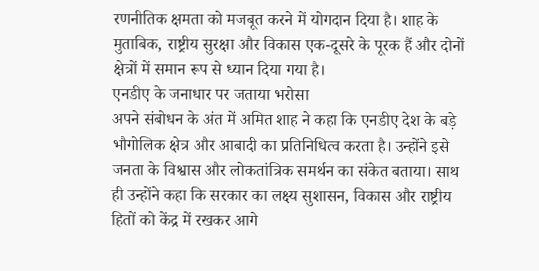रणनीतिक क्षमता को मजबूत करने में योगदान दिया है। शाह के मुताबिक, राष्ट्रीय सुरक्षा और विकास एक-दूसरे के पूरक हैं और दोनों क्षेत्रों में समान रूप से ध्यान दिया गया है।
एनडीए के जनाधार पर जताया भरोसा
अपने संबोधन के अंत में अमित शाह ने कहा कि एनडीए देश के बड़े भौगोलिक क्षेत्र और आबादी का प्रतिनिधित्व करता है। उन्होंने इसे जनता के विश्वास और लोकतांत्रिक समर्थन का संकेत बताया। साथ ही उन्होंने कहा कि सरकार का लक्ष्य सुशासन, विकास और राष्ट्रीय हितों को केंद्र में रखकर आगे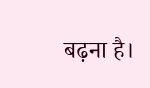बढ़ना है।